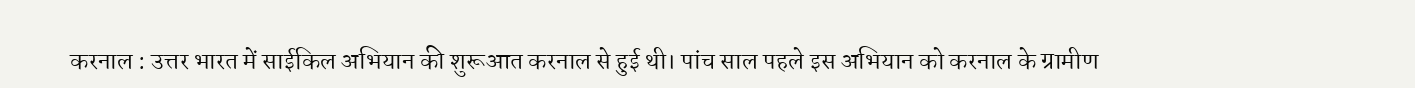करनाल : उत्तर भारत में साईकिल अभियान की शुरूआत करनाल से हुई थी। पांच साल पहले इस अभियान को करनाल के ग्रामीण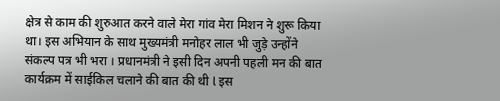क्षेत्र से काम की शुरुआत करने वाले मेरा गांव मेरा मिशन ने शुरू किया था। इस अभियान के साथ मुख्यमंत्री मनोहर लाल भी जुड़े उन्होंने संकल्प पत्र भी भरा । प्रधानमंत्री ने इसी दिन अपनी पहली मन की बात कार्यक्रम में साईकिल चलाने की बात की थी l इस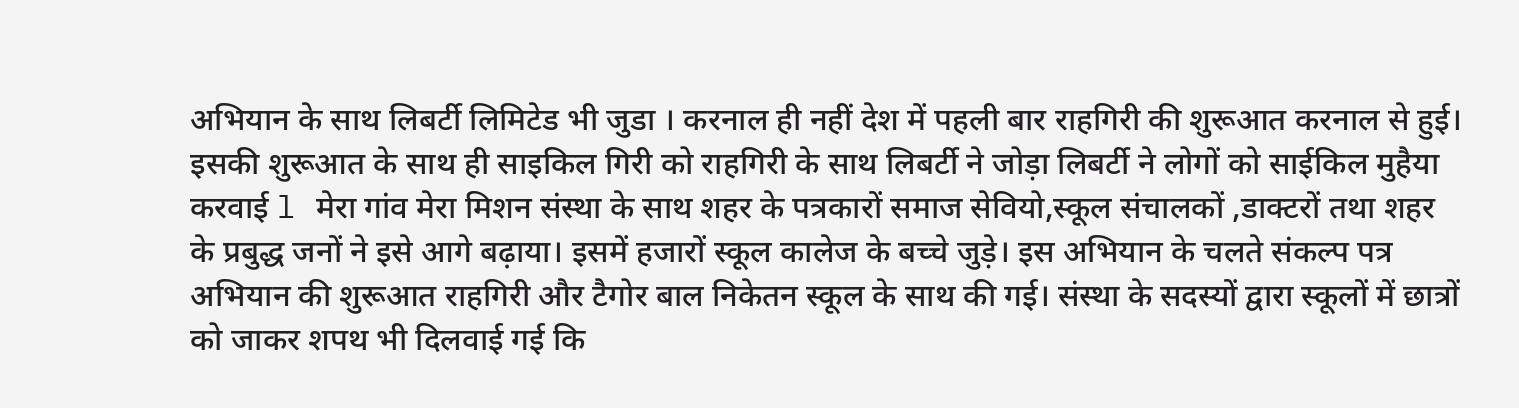अभियान के साथ लिबर्टी लिमिटेड भी जुडा । करनाल ही नहीं देश में पहली बार राहगिरी की शुरूआत करनाल से हुई। इसकी शुरूआत के साथ ही साइकिल गिरी को राहगिरी के साथ लिबर्टी ने जोड़ा लिबर्टी ने लोगों को साईकिल मुहैया करवाई l मेरा गांव मेरा मिशन संस्था के साथ शहर के पत्रकारों समाज सेवियो,स्कूल संचालकों ,डाक्टरों तथा शहर के प्रबुद्ध जनों ने इसे आगे बढ़ाया। इसमें हजारों स्कूल कालेज के बच्चे जुड़े। इस अभियान के चलते संकल्प पत्र अभियान की शुरूआत राहगिरी और टैगोर बाल निकेतन स्कूल के साथ की गई। संस्था के सदस्यों द्वारा स्कूलों में छात्रों को जाकर शपथ भी दिलवाई गई कि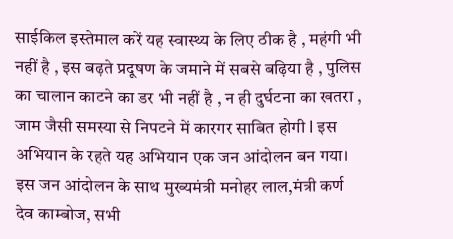साईकिल इस्तेमाल करें यह स्वास्थ्य के लिए ठीक है , महंगी भी नहीं है , इस बढ़ते प्रदूषण के जमाने में सबसे बढ़िया है , पुलिस का चालान काटने का डर भी नहीं है , न ही दुर्घटना का खतरा , जाम जैसी समस्या से निपटने में कारगर साबित होगी l इस अभियान के रहते यह अभियान एक जन आंदोलन बन गया।
इस जन आंदोलन के साथ मुख्यमंत्री मनोहर लाल,मंत्री कर्ण देव काम्बोज, सभी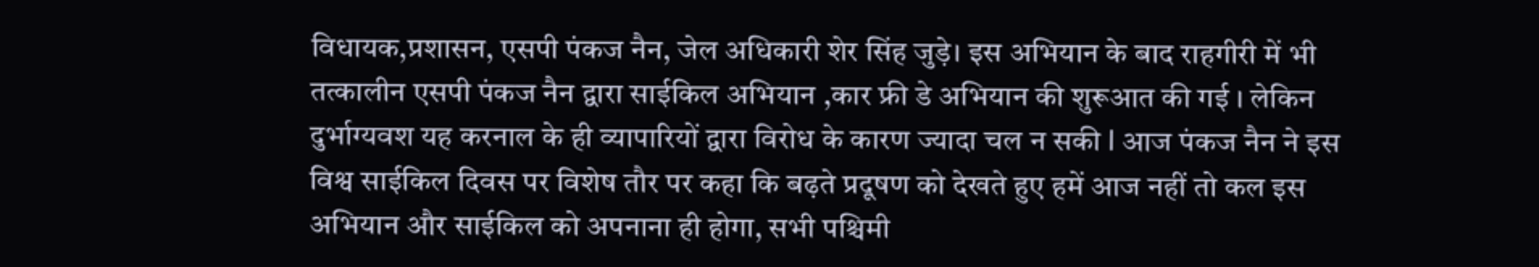विधायक,प्रशासन, एसपी पंकज नैन, जेल अधिकारी शेर सिंह जुड़े। इस अभियान के बाद राहगीरी में भी तत्कालीन एसपी पंकज नैन द्वारा साईकिल अभियान ,कार फ्री डे अभियान की शुरूआत की गई । लेकिन दुर्भाग्यवश यह करनाल के ही व्यापारियों द्वारा विरोध के कारण ज्यादा चल न सकी l आज पंकज नैन ने इस विश्व साईकिल दिवस पर विशेष तौर पर कहा कि बढ़ते प्रदूषण को देखते हुए हमें आज नहीं तो कल इस अभियान और साईकिल को अपनाना ही होगा, सभी पश्चिमी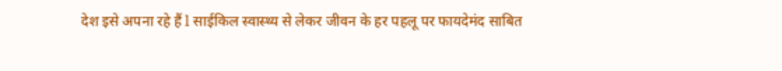देश इसे अपना रहे हैं l साईकिल स्वास्थ्य से लेकर जीवन के हर पहलू पर फायदेमंद साबित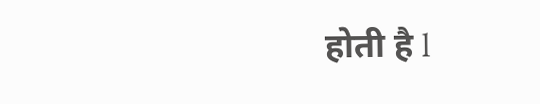होती है l